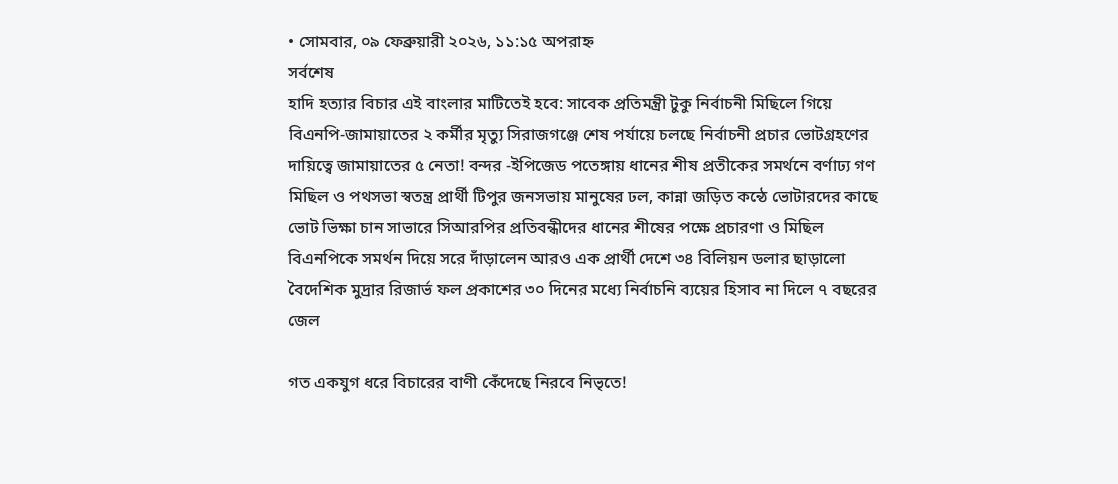• সোমবার, ০৯ ফেব্রুয়ারী ২০২৬, ১১:১৫ অপরাহ্ন
সর্বশেষ
হাদি হত্যার বিচার এই বাংলার মাটিতেই হবে: সাবেক প্রতিমন্ত্রী টুকু নির্বাচনী মিছিলে গিয়ে বিএনপি-জামায়াতের ২ কর্মীর মৃত্যু সিরাজগঞ্জে শেষ পর্যায়ে চলছে নির্বাচনী প্রচার ভোটগ্রহণের দায়িত্বে জামায়াতের ৫ নেতা! বন্দর -ইপিজেড পতেঙ্গায় ধানের শীষ প্রতীকের সমর্থনে বর্ণাঢ্য গণ মিছিল ও পথসভা স্বতন্ত্র প্রার্থী টিপুর জনসভায় মানুষের ঢল, কান্না জড়িত কন্ঠে ভোটারদের কাছে ভোট ভিক্ষা চান সাভারে সিআরপির প্রতিবন্ধীদের ধানের শীষের পক্ষে প্রচারণা ও মিছিল বিএনপিকে সমর্থন দিয়ে সরে দাঁড়ালেন আরও এক প্রার্থী দেশে ৩৪ বিলিয়ন ডলার ছাড়ালো বৈদেশিক মুদ্রার রিজার্ভ ফল প্রকাশের ৩০ দিনের মধ্যে নির্বাচনি ব্যয়ের হিসাব না দিলে ৭ বছরের জেল

গত একযুগ ধরে বিচারের বাণী কেঁদেছে নিরবে নিভৃতে!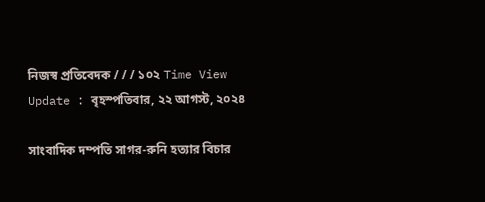নিজস্ব প্রতিবেদক / / / ১০২ Time View
Update : বৃহস্পতিবার, ২২ আগস্ট, ২০২৪

সাংবাদিক দম্পতি সাগর-রুনি হত্যার বিচার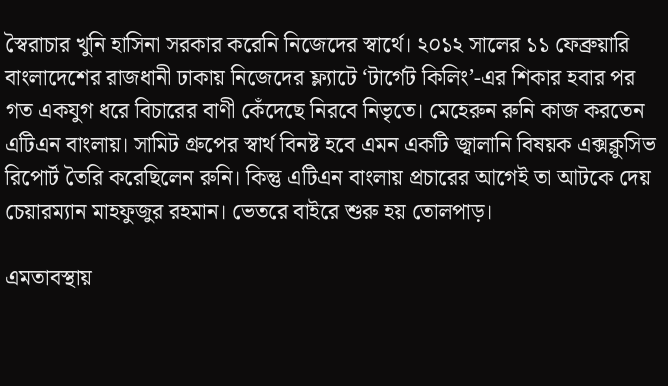স্বৈরাচার খুনি হাসিনা সরকার করেনি নিজেদের স্বার্থে। ২০১২ সালের ১১ ফেব্রুয়ারি বাংলাদেশের রাজধানী ঢাকায় নিজেদের ফ্ল্যাটে ‘টার্গেট কিলিং’-এর শিকার হবার পর গত একযুগ ধরে বিচারের বাণী কেঁদেছে নিরবে নিভৃতে। মেহেরুন রুনি কাজ করতেন এটিএন বাংলায়। সামিট গ্রুপের স্বার্থ বিনষ্ট হবে এমন একটি জ্বালানি বিষয়ক এক্সক্লুসিভ রিপোর্ট তৈরি করেছিলেন রুনি। কিন্তু এটিএন বাংলায় প্রচারের আগেই তা আটকে দেয় চেয়ারম্যান মাহফুজুর রহমান। ভেতরে বাইরে শুরু হয় তোলপাড়।

এমতাবস্থায়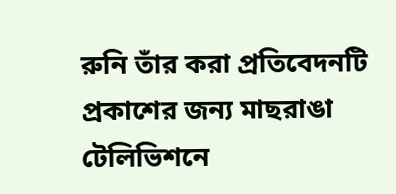রুনি তাঁর করা প্রতিবেদনটি প্রকাশের জন্য মাছরাঙা টেলিভিশনে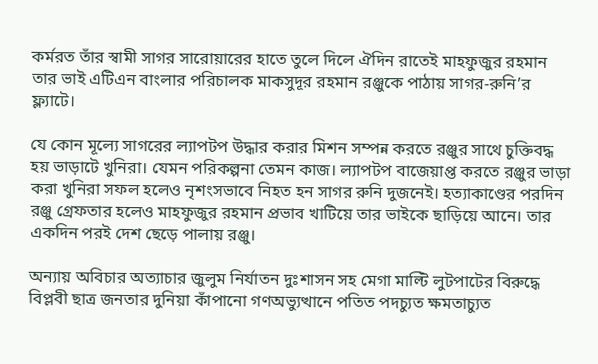কর্মরত তাঁর স্বামী সাগর সারোয়ারের হাতে তুলে দিলে ঐদিন রাতেই মাহফুজুর রহমান তার ভাই এটিএন বাংলার পরিচালক মাকসুদূর রহমান রঞ্জুকে পাঠায় সাগর-রুনি’র ফ্ল্যাটে।

যে কোন মূল্যে সাগরের ল্যাপটপ উদ্ধার করার মিশন সম্পন্ন করতে রঞ্জুর সাথে চুক্তিবদ্ধ হয় ভাড়াটে খুনিরা। যেমন পরিকল্পনা তেমন কাজ। ল্যাপটপ বাজেয়াপ্ত করতে রঞ্জুর ভাড়া করা খুনিরা সফল হলেও নৃশংসভাবে নিহত হন সাগর রুনি দুজনেই। হত্যাকাণ্ডের পরদিন রঞ্জু গ্রেফতার হলেও মাহফুজুর রহমান প্রভাব খাটিয়ে তার ভাইকে ছাড়িয়ে আনে। তার একদিন পরই দেশ ছেড়ে পালায় রঞ্জু।

অন্যায় অবিচার অত্যাচার জুলুম নির্যাতন দুঃশাসন সহ মেগা মাল্টি লুটপাটের বিরুদ্ধে বিপ্লবী ছাত্র জনতার দুনিয়া কাঁপানো গণঅভ্যুত্থানে পতিত পদচ্যুত ক্ষমতাচ্যুত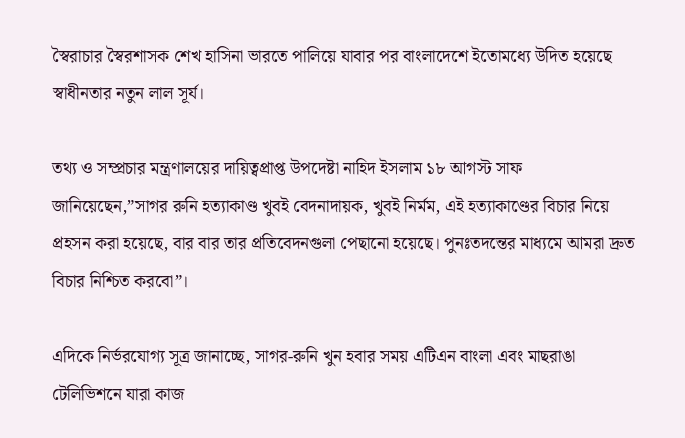স্বৈরাচার স্বৈরশাসক শেখ হাসিনা ভারতে পালিয়ে যাবার পর বাংলাদেশে ইতোমধ্যে উদিত হয়েছে স্বাধীনতার নতুন লাল সূর্য।

তথ্য ও সম্প্রচার মন্ত্রণালয়ের দায়িত্বপ্রাপ্ত উপদেষ্টা নাহিদ ইসলাম ১৮ আগস্ট সাফ জানিয়েছেন,”সাগর রুনি হত্যাকাণ্ড খুবই বেদনাদায়ক, খুবই নির্মম, এই হত্যাকাণ্ডের বিচার নিয়ে প্রহসন করা হয়েছে, বার বার তার প্রতিবেদনগুলা পেছানো হয়েছে। পুনঃতদন্তের মাধ্যমে আমরা দ্রুত বিচার নিশ্চিত করবো”।

এদিকে নির্ভরযোগ্য সূত্র জানাচ্ছে, সাগর-রুনি খুন হবার সময় এটিএন বাংলা এবং মাছরাঙা টেলিভিশনে যারা কাজ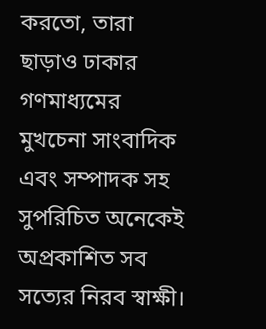করতো, তারা ছাড়াও ঢাকার গণমাধ্যমের মুখচেনা সাংবাদিক এবং সম্পাদক সহ সুপরিচিত অনেকেই অপ্রকাশিত সব সত্যের নিরব স্বাক্ষী।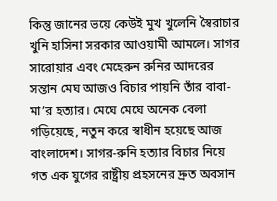কিন্তু জানের ভয়ে কেউই মুখ খুলেনি স্বৈরাচার খুনি হাসিনা সরকার আওয়ামী আমলে। সাগর সারোয়ার এবং মেহেরুন রুনির আদরের সন্তান মেঘ আজও বিচার পায়নি তাঁর বাবা-মা’র হত্যার। মেঘে মেঘে অনেক বেলা গড়িয়েছে, নতুন করে স্বাধীন হয়েছে আজ বাংলাদেশ। সাগর-রুনি হত্যার বিচার নিয়ে গত এক যুগের রাষ্ট্রীয় প্রহসনের দ্রুত অবসান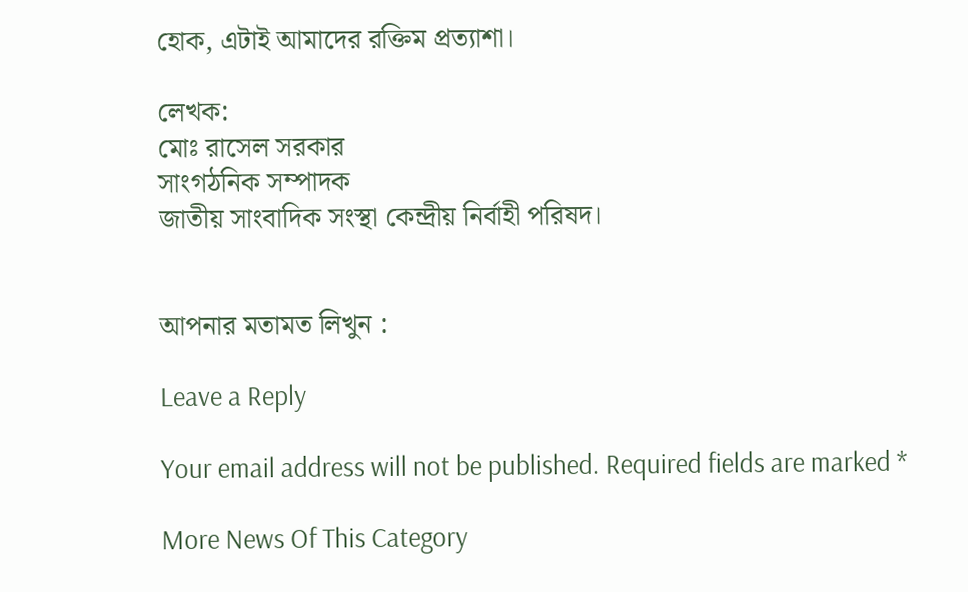হোক, এটাই আমাদের রক্তিম প্রত্যাশা।

লেখক:
মোঃ রাসেল সরকার
সাংগঠনিক সম্পাদক
জাতীয় সাংবাদিক সংস্থা কেন্দ্রীয় নির্বাহী পরিষদ।


আপনার মতামত লিখুন :

Leave a Reply

Your email address will not be published. Required fields are marked *

More News Of This Category